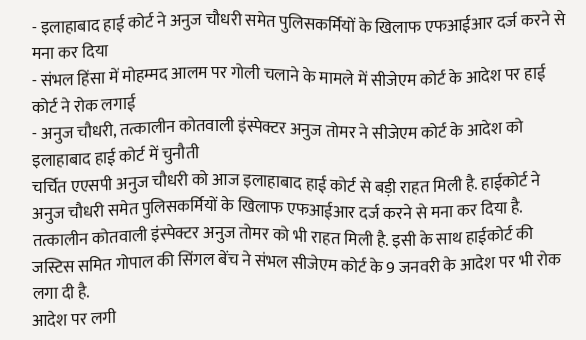- इलाहाबाद हाई कोर्ट ने अनुज चौधरी समेत पुलिसकर्मियों के खिलाफ एफआईआर दर्ज करने से मना कर दिया
- संभल हिंसा में मोहम्मद आलम पर गोली चलाने के मामले में सीजेएम कोर्ट के आदेश पर हाई कोर्ट ने रोक लगाई
- अनुज चौधरी, तत्कालीन कोतवाली इंस्पेक्टर अनुज तोमर ने सीजेएम कोर्ट के आदेश को इलाहाबाद हाई कोर्ट में चुनौती
चर्चित एएसपी अनुज चौधरी को आज इलाहाबाद हाई कोर्ट से बड़ी राहत मिली है. हाईकोर्ट ने अनुज चौधरी समेत पुलिसकर्मियों के खिलाफ एफआईआर दर्ज करने से मना कर दिया है. तत्कालीन कोतवाली इंस्पेक्टर अनुज तोमर को भी राहत मिली है. इसी के साथ हाईकोर्ट की जस्टिस समित गोपाल की सिंगल बेंच ने संभल सीजेएम कोर्ट के 9 जनवरी के आदेश पर भी रोक लगा दी है.
आदेश पर लगी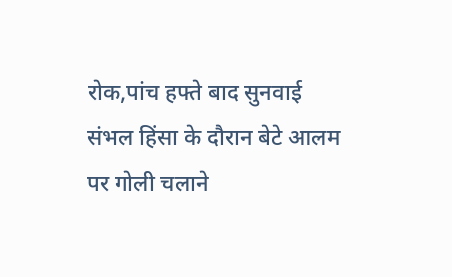रोक,पांच हफ्ते बाद सुनवाई
संभल हिंसा के दौरान बेटे आलम पर गोली चलाने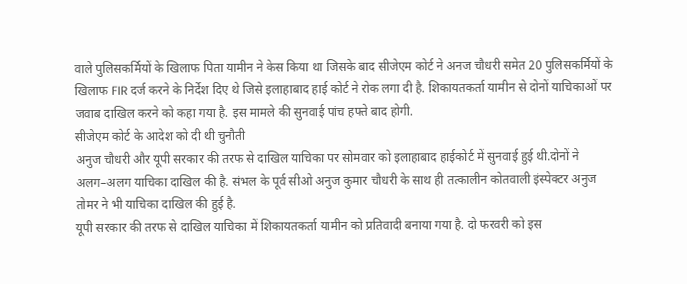वाले पुलिसकर्मियों के खिलाफ पिता यामीन ने केस किया था जिसके बाद सीजेएम कोर्ट ने अनज चौधरी समेत 20 पुलिसकर्मियों के खिलाफ FIR दर्ज करने के निर्देश दिए थे जिसे इलाहाबाद हाई कोर्ट ने रोक लगा दी है. शिकायतकर्ता यामीन से दोनों याचिकाओं पर जवाब दाखिल करने को कहा गया है. इस मामले की सुनवाई पांच हफ्ते बाद होगी.
सीजेएम कोर्ट के आदेश को दी थी चुनौती
अनुज चौधरी और यूपी सरकार की तरफ से दाखिल याचिका पर सोमवार को इलाहाबाद हाईकोर्ट में सुनवाई हुई थी.दोनों ने अलग–अलग याचिका दाखिल की है. संभल के पूर्व सीओ अनुज कुमार चौधरी के साथ ही तत्कालीन कोतवाली इंस्पेक्टर अनुज तोमर ने भी याचिका दाखिल की हुई है.
यूपी सरकार की तरफ से दाखिल याचिका में शिकायतकर्ता यामीन को प्रतिवादी बनाया गया है. दो फरवरी को इस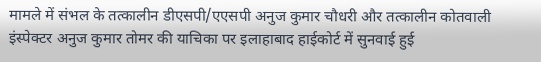मामले में संभल के तत्कालीन डीएसपी/एएसपी अनुज कुमार चौधरी और तत्कालीन कोतवाली इंस्पेक्टर अनुज कुमार तोमर की याचिका पर इलाहाबाद हाईकोर्ट में सुनवाई हुई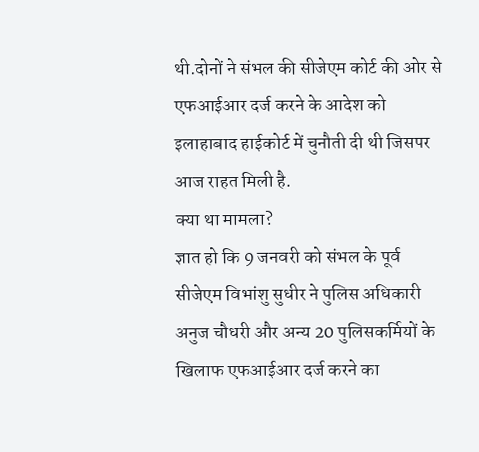थी.दोनों ने संभल की सीजेएम कोर्ट की ओर से एफआईआर दर्ज करने के आदेश को इलाहाबाद हाईकोर्ट में चुनौती दी थी जिसपर आज राहत मिली है.
क्या था मामला?
ज्ञात हो कि 9 जनवरी को संभल के पूर्व सीजेएम विभांशु सुधीर ने पुलिस अधिकारी अनुज चौधरी और अन्य 20 पुलिसकर्मियों के खिलाफ एफआईआर दर्ज करने का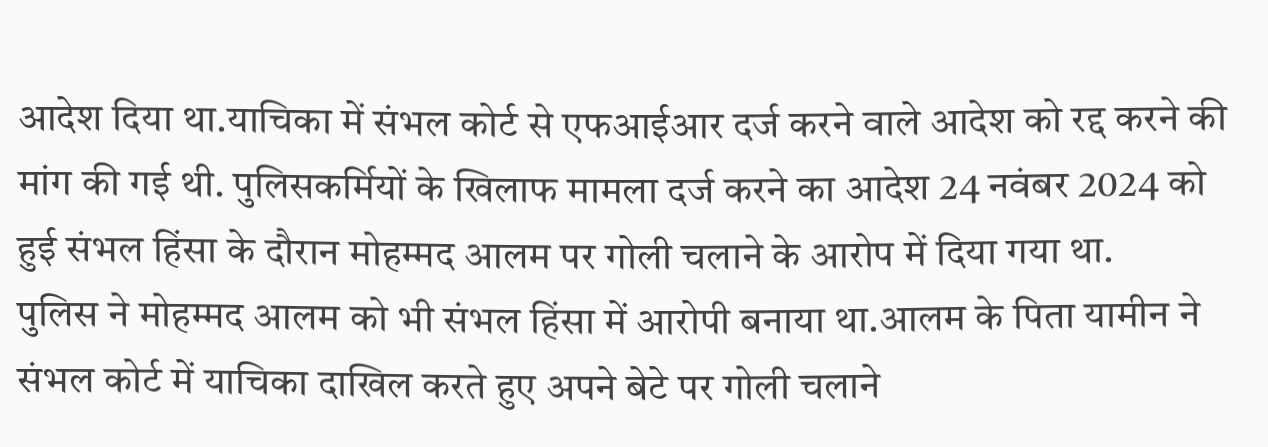आदेश दिया था.याचिका में संभल कोर्ट से एफआईआर दर्ज करने वाले आदेश को रद्द करने की मांग की गई थी. पुलिसकर्मियों के खिलाफ मामला दर्ज करने का आदेश 24 नवंबर 2024 को हुई संभल हिंसा के दौरान मोहम्मद आलम पर गोली चलाने के आरोप में दिया गया था.
पुलिस ने मोहम्मद आलम को भी संभल हिंसा में आरोपी बनाया था.आलम के पिता यामीन ने संभल कोर्ट में याचिका दाखिल करते हुए अपने बेटे पर गोली चलाने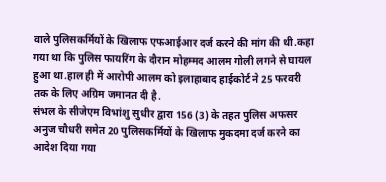वाले पुलिसकर्मियों के खिलाफ एफआईआर दर्ज करने की मांग की थी.कहा गया था कि पुलिस फायरिंग के दौरान मोहम्मद आलम गोली लगने से घायल हुआ था.हाल ही में आरोपी आलम को इलाहाबाद हाईकोर्ट ने 25 फरवरी तक के लिए अग्रिम जमानत दी है.
संभल के सीजेएम विभांशु सुधीर द्वारा 156 (3) के तहत पुलिस अफसर अनुज चौधरी समेत 20 पुलिसकर्मियों के खिलाफ मुकदमा दर्ज करने का आदेश दिया गया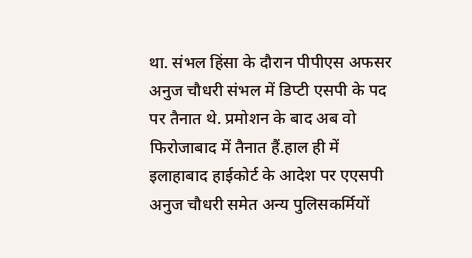था. संभल हिंसा के दौरान पीपीएस अफसर अनुज चौधरी संभल में डिप्टी एसपी के पद पर तैनात थे. प्रमोशन के बाद अब वो फिरोजाबाद में तैनात हैं.हाल ही में इलाहाबाद हाईकोर्ट के आदेश पर एएसपी अनुज चौधरी समेत अन्य पुलिसकर्मियों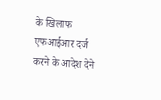के खिलाफ एफआईआर दर्ज करने के आदेश देने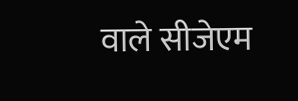वाले सीजेएम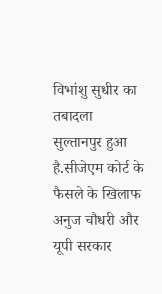विभांशु सुधीर का तबादला सुल्तानपुर हुआ है.सीजेएम कोर्ट के फैसले के खिलाफ अनुज चौधरी और यूपी सरकार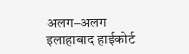अलग–अलग इलाहाबाद हाईकोर्ट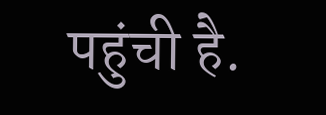पहुंची है.